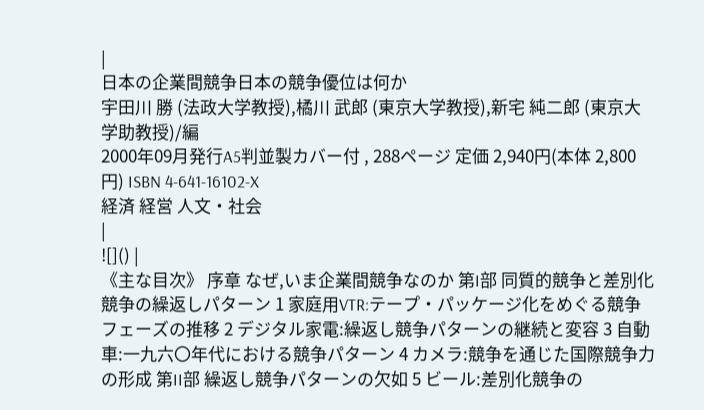|
日本の企業間競争日本の競争優位は何か
宇田川 勝 (法政大学教授),橘川 武郎 (東京大学教授),新宅 純二郎 (東京大学助教授)/編
2000年09月発行A5判並製カバー付 , 288ページ 定価 2,940円(本体 2,800円) ISBN 4-641-16102-X
経済 経営 人文・社会
|
![]() |
《主な目次》 序章 なぜ,いま企業間競争なのか 第I部 同質的競争と差別化競争の繰返しパターン 1 家庭用VTR:テープ・パッケージ化をめぐる競争フェーズの推移 2 デジタル家電:繰返し競争パターンの継続と変容 3 自動車:一九六〇年代における競争パターン 4 カメラ:競争を通じた国際競争力の形成 第II部 繰返し競争パターンの欠如 5 ビール:差別化競争の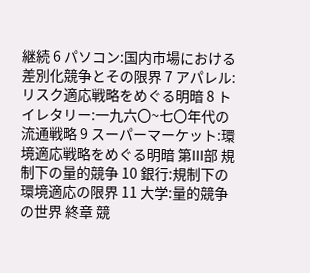継続 6 パソコン:国内市場における差別化競争とその限界 7 アパレル:リスク適応戦略をめぐる明暗 8 トイレタリー:一九六〇~七〇年代の流通戦略 9 スーパーマーケット:環境適応戦略をめぐる明暗 第III部 規制下の量的競争 10 銀行:規制下の環境適応の限界 11 大学:量的競争の世界 終章 競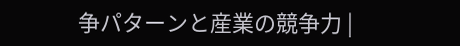争パターンと産業の競争力 |